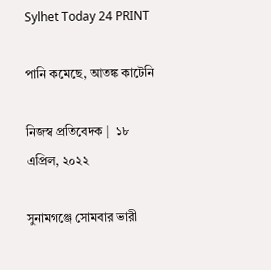Sylhet Today 24 PRINT

পানি কমেছে, আতঙ্ক কাটেনি

নিজস্ব প্রতিবেদক |  ১৮ এপ্রিল, ২০২২

সুনামগঞ্জে সোমবার ভারী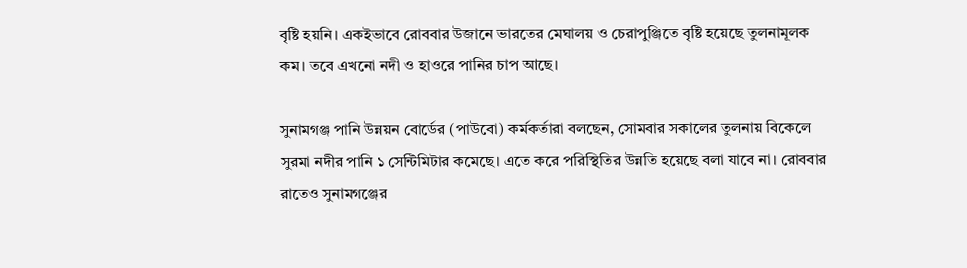বৃষ্টি হয়নি। একইভাবে রোববার উজানে ভারতের মেঘালয় ও চেরাপুঞ্জিতে বৃষ্টি হয়েছে তুলনামূলক কম। তবে এখনো নদী ও হাওরে পানির চাপ আছে।

সুনামগঞ্জ পানি উন্নয়ন বোর্ডের (পাউবো) কর্মকর্তারা বলছেন, সোমবার সকালের তুলনায় বিকেলে সুরমা নদীর পানি ১ সেন্টিমিটার কমেছে। এতে করে পরিস্থিতির উন্নতি হয়েছে বলা যাবে না। রোববার রাতেও সুনামগঞ্জের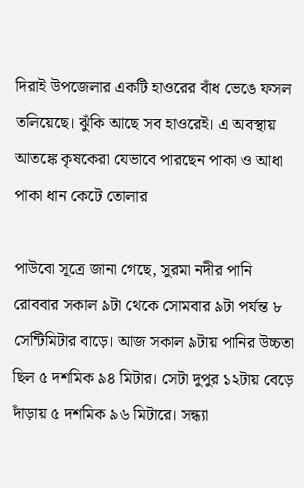দিরাই উপজেলার একটি হাওরের বাঁধ ভেঙে ফসল তলিয়েছে। ঝুঁকি আছে সব হাওরেই। এ অবস্থায় আতঙ্কে কৃষকেরা যেভাবে পারছেন পাকা ও আধা পাকা ধান কেটে তোলার

পাউবো সূত্রে জানা গেছে, সুরমা নদীর পানি রোববার সকাল ৯টা থেকে সোমবার ৯টা পর্যন্ত ৮ সেন্টিমিটার বাড়ে। আজ সকাল ৯টায় পানির উচ্চতা ছিল ৫ দশমিক ৯৪ মিটার। সেটা দুপুর ১২টায় বেড়ে দাঁড়ায় ৫ দশমিক ৯৬ মিটারে। সন্ধ্যা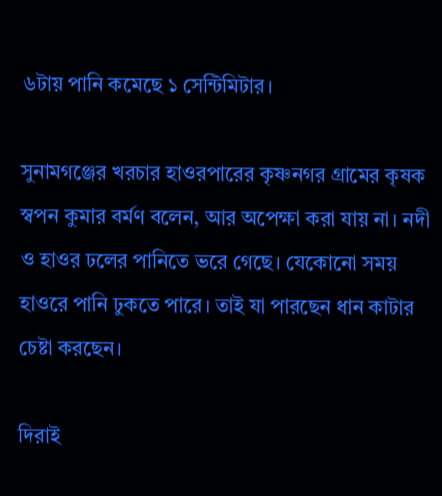৬টায় পানি কমেছে ১ সেন্টিমিটার।

সুনামগঞ্জের খরচার হাওরপারের কৃষ্ণনগর গ্রামের কৃষক স্বপন কুমার বর্মণ বলেন, আর অপেক্ষা করা যায় না। নদী ও হাওর ঢলের পানিতে ভরে গেছে। যেকোনো সময় হাওরে পানি ঢুকতে পারে। তাই যা পারছেন ধান কাটার চেষ্টা করছেন।

দিরাই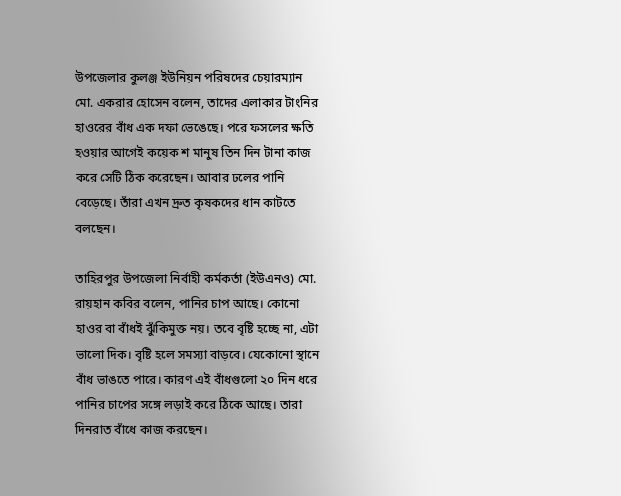উপজেলার কুলঞ্জ ইউনিয়ন পরিষদের চেয়ারম্যান মো. একরার হোসেন বলেন, তাদের এলাকার টাংনির হাওরের বাঁধ এক দফা ভেঙেছে। পরে ফসলের ক্ষতি হওয়ার আগেই কয়েক শ মানুষ তিন দিন টানা কাজ করে সেটি ঠিক করেছেন। আবার ঢলের পানি বেড়েছে। তাঁরা এখন দ্রুত কৃষকদের ধান কাটতে বলছেন।

তাহিরপুর উপজেলা নির্বাহী কর্মকর্তা (ইউএনও) মো. রায়হান কবির বলেন, পানির চাপ আছে। কোনো হাওর বা বাঁধই ঝুঁকিমুক্ত নয়। তবে বৃষ্টি হচ্ছে না, এটা ভালো দিক। বৃষ্টি হলে সমস্যা বাড়বে। যেকোনো স্থানে বাঁধ ভাঙতে পারে। কারণ এই বাঁধগুলো ২০ দিন ধরে পানির চাপের সঙ্গে লড়াই করে ঠিকে আছে। তারা দিনরাত বাঁধে কাজ করছেন।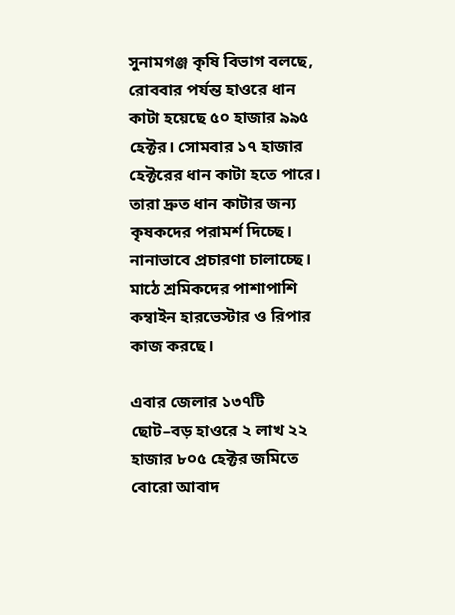সুনামগঞ্জ কৃষি বিভাগ বলছে, রোববার পর্যন্ত হাওরে ধান কাটা হয়েছে ৫০ হাজার ৯৯৫ হেক্টর। সোমবার ১৭ হাজার হেক্টরের ধান কাটা হতে পারে। তারা দ্রুত ধান কাটার জন্য কৃষকদের পরামর্শ দিচ্ছে। নানাভাবে প্রচারণা চালাচ্ছে। মাঠে শ্রমিকদের পাশাপাশি কম্বাইন হারভেস্টার ও রিপার কাজ করছে।

এবার জেলার ১৩৭টি ছোট–বড় হাওরে ২ লাখ ২২ হাজার ৮০৫ হেক্টর জমিতে বোরো আবাদ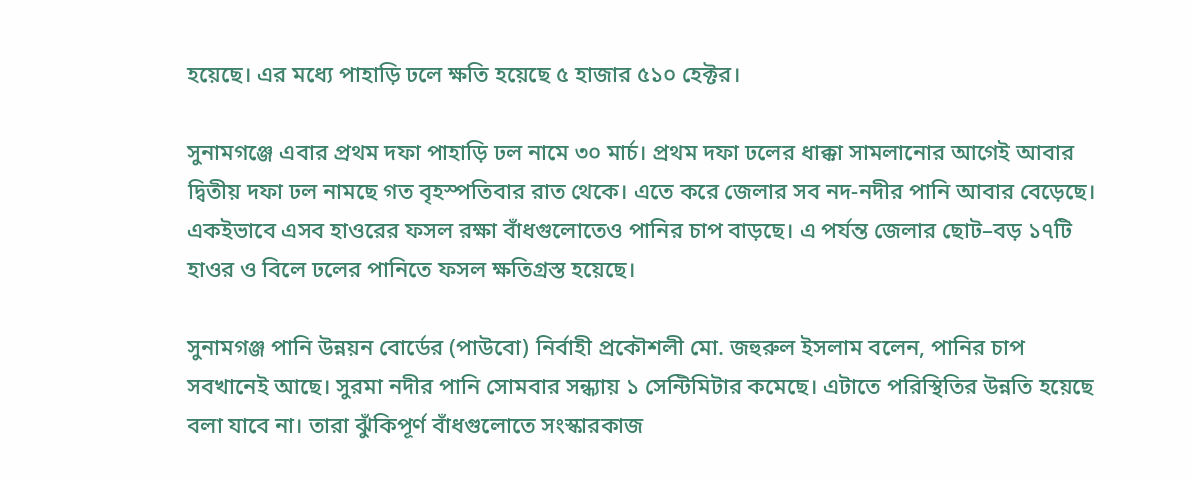হয়েছে। এর মধ্যে পাহাড়ি ঢলে ক্ষতি হয়েছে ৫ হাজার ৫১০ হেক্টর।

সুনামগঞ্জে এবার প্রথম দফা পাহাড়ি ঢল নামে ৩০ মার্চ। প্রথম দফা ঢলের ধাক্কা সামলানোর আগেই আবার দ্বিতীয় দফা ঢল নামছে গত বৃহস্পতিবার রাত থেকে। এতে করে জেলার সব নদ-নদীর পানি আবার বেড়েছে। একইভাবে এসব হাওরের ফসল রক্ষা বাঁধগুলোতেও পানির চাপ বাড়ছে। এ পর্যন্ত জেলার ছোট–বড় ১৭টি হাওর ও বিলে ঢলের পানিতে ফসল ক্ষতিগ্রস্ত হয়েছে।

সুনামগঞ্জ পানি উন্নয়ন বোর্ডের (পাউবো) নির্বাহী প্রকৌশলী মো. জহুরুল ইসলাম বলেন, পানির চাপ সবখানেই আছে। সুরমা নদীর পানি সোমবার সন্ধ্যায় ১ সেন্টিমিটার কমেছে। এটাতে পরিস্থিতির উন্নতি হয়েছে বলা যাবে না। তারা ঝুঁকিপূর্ণ বাঁধগুলোতে সংস্কারকাজ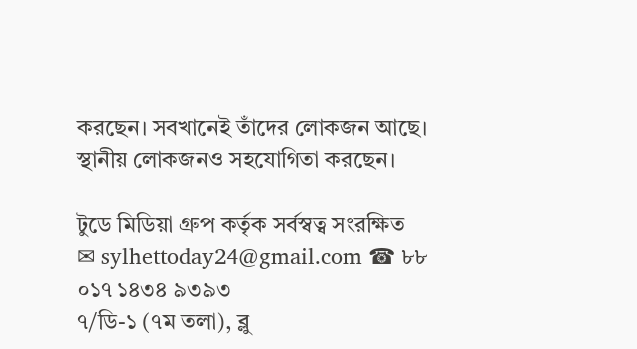করছেন। সবখানেই তাঁদের লোকজন আছে। স্থানীয় লোকজনও সহযোগিতা করছেন।

টুডে মিডিয়া গ্রুপ কর্তৃক সর্বস্বত্ব সংরক্ষিত
✉ sylhettoday24@gmail.com ☎ ৮৮ ০১৭ ১৪৩৪ ৯৩৯৩
৭/ডি-১ (৭ম তলা), ব্লু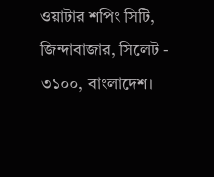ওয়াটার শপিং সিটি,
জিন্দাবাজার, সিলেট - ৩১০০, বাংলাদেশ।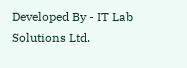Developed By - IT Lab Solutions Ltd.